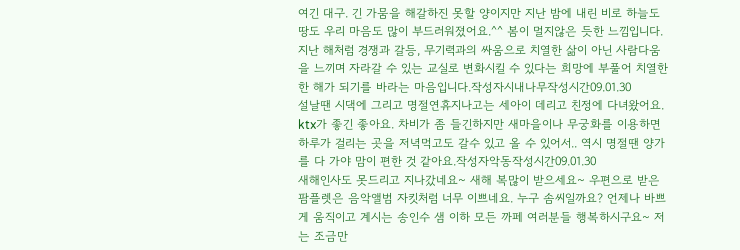여긴 대구. 긴 가뭄을 해갈하진 못할 양이지만 지난 밤에 내린 비로 하늘도 땅도 우리 마음도 많이 부드러워졌어요.^^ 봄이 멀지않은 듯한 느낌입니다. 지난 해처럼 경쟁과 갈등, 무기력과의 싸움으로 치열한 삶이 아닌 사람다움을 느끼며 자라갈 수 있는 교실로 변화시킬 수 있다는 희망에 부풀어 치열한 한 해가 되기를 바라는 마음입니다.작성자시내나무작성시간09.01.30
설날땐 시댁에 그리고 명절연휴지나고는 세아이 데리고 친정에 다녀왔어요. ktx가 좋긴 좋아요. 차비가 좀 들긴하지만 새마을이나 무궁화를 이용하면 하루가 걸리는 곳을 저녁먹고도 갈수 있고 올 수 있어서.. 역시 명절땐 양가를 다 가야 맘이 편한 것 같아요.작성자악동작성시간09.01.30
새해인사도 못드리고 지나갔네요~ 새해 복많이 받으세요~ 우편으로 받은 팜플렛은 음악앨범 자킷처럼 너무 이쁘네요. 누구 솜씨일까요? 언제나 바쁘게 움직이고 계시는 송인수 샘 이하 모든 까페 여러분들 행복하시구요~ 저는 조금만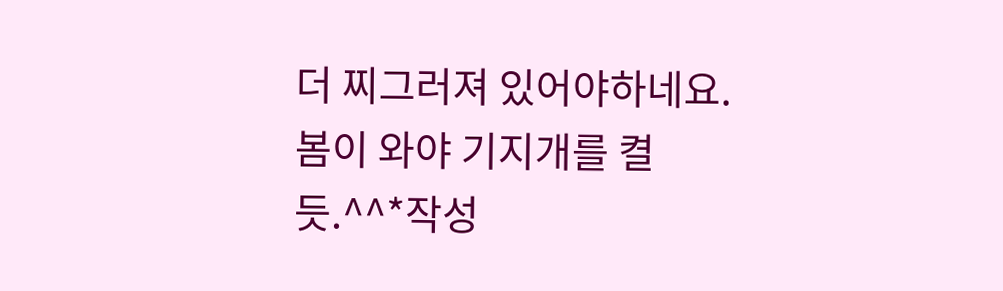더 찌그러져 있어야하네요. 봄이 와야 기지개를 켤듯.^^*작성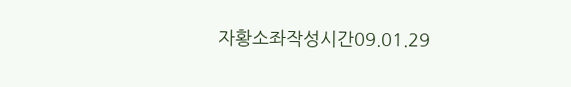자황소좌작성시간09.01.29